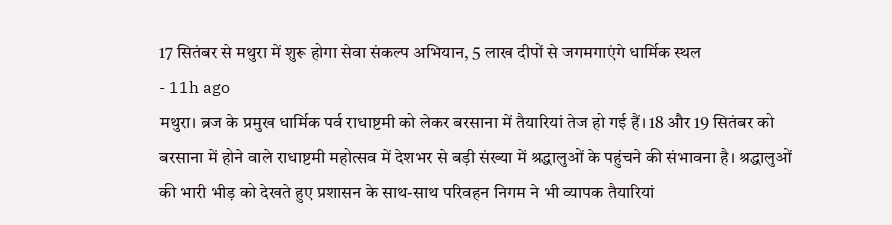17 सितंबर से मथुरा में शुरू होगा सेवा संकल्प अभियान, 5 लाख दीपों से जगमगाएंगे धार्मिक स्थल
- 11h ago
मथुरा। ब्रज के प्रमुख धार्मिक पर्व राधाष्टमी को लेकर बरसाना में तैयारियां तेज हो गई हैं। 18 और 19 सितंबर को बरसाना में होने वाले राधाष्टमी महोत्सव में देशभर से बड़ी संख्या में श्रद्धालुओं के पहुंचने की संभावना है। श्रद्धालुओं की भारी भीड़ को देखते हुए प्रशासन के साथ-साथ परिवहन निगम ने भी व्यापक तैयारियां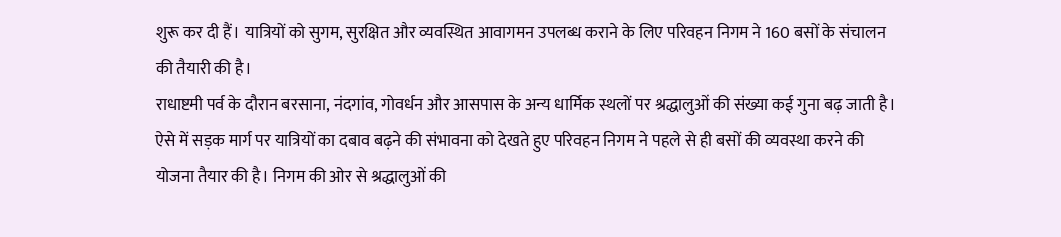शुरू कर दी हैं। यात्रियों को सुगम, सुरक्षित और व्यवस्थित आवागमन उपलब्ध कराने के लिए परिवहन निगम ने 160 बसों के संचालन की तैयारी की है।
राधाष्टमी पर्व के दौरान बरसाना, नंदगांव, गोवर्धन और आसपास के अन्य धार्मिक स्थलों पर श्रद्धालुओं की संख्या कई गुना बढ़ जाती है। ऐसे में सड़क मार्ग पर यात्रियों का दबाव बढ़ने की संभावना को देखते हुए परिवहन निगम ने पहले से ही बसों की व्यवस्था करने की योजना तैयार की है। निगम की ओर से श्रद्धालुओं की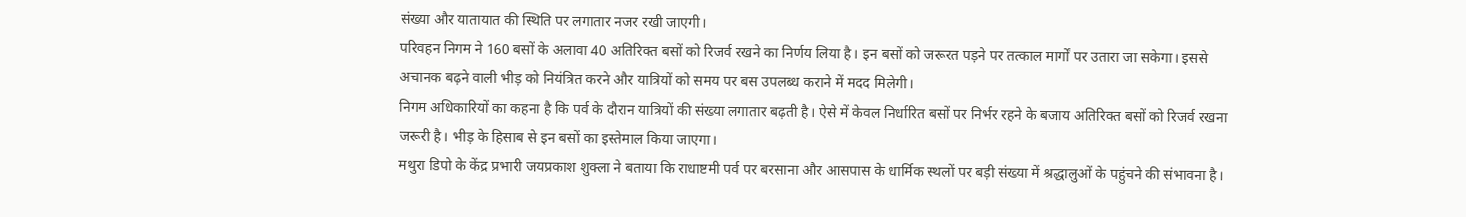संख्या और यातायात की स्थिति पर लगातार नजर रखी जाएगी।
परिवहन निगम ने 160 बसों के अलावा 40 अतिरिक्त बसों को रिजर्व रखने का निर्णय लिया है। इन बसों को जरूरत पड़ने पर तत्काल मार्गों पर उतारा जा सकेगा। इससे अचानक बढ़ने वाली भीड़ को नियंत्रित करने और यात्रियों को समय पर बस उपलब्ध कराने में मदद मिलेगी।
निगम अधिकारियों का कहना है कि पर्व के दौरान यात्रियों की संख्या लगातार बढ़ती है। ऐसे में केवल निर्धारित बसों पर निर्भर रहने के बजाय अतिरिक्त बसों को रिजर्व रखना जरूरी है। भीड़ के हिसाब से इन बसों का इस्तेमाल किया जाएगा।
मथुरा डिपो के केंद्र प्रभारी जयप्रकाश शुक्ला ने बताया कि राधाष्टमी पर्व पर बरसाना और आसपास के धार्मिक स्थलों पर बड़ी संख्या में श्रद्धालुओं के पहुंचने की संभावना है।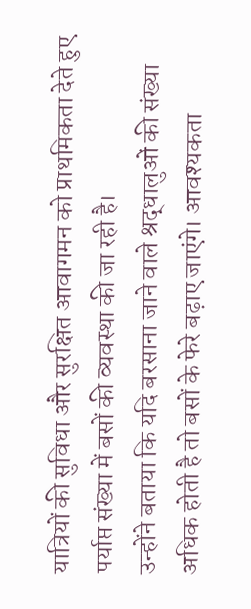यात्रियों की सुविधा और सुरक्षित आवागमन को प्राथमिकता देते हुए पर्याप्त संख्या में बसों की व्यवस्था की जा रही है।
उन्होंने बताया कि यदि बरसाना जाने वाले श्रद्धालुओं की संख्या अधिक होती है तो बसों के फेरे बढ़ाए जाएंगे। आवश्यकता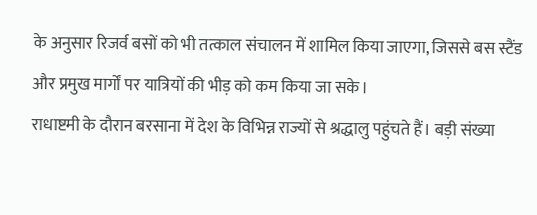के अनुसार रिजर्व बसों को भी तत्काल संचालन में शामिल किया जाएगा, जिससे बस स्टैंड और प्रमुख मार्गों पर यात्रियों की भीड़ को कम किया जा सके।
राधाष्टमी के दौरान बरसाना में देश के विभिन्न राज्यों से श्रद्धालु पहुंचते हैं। बड़ी संख्या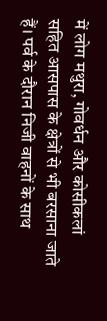में लोग मथुरा, गोवर्धन और कोसीकलां सहित आसपास के क्षेत्रों से भी बरसाना जाते हैं। पर्व के दौरान निजी वाहनों के साथ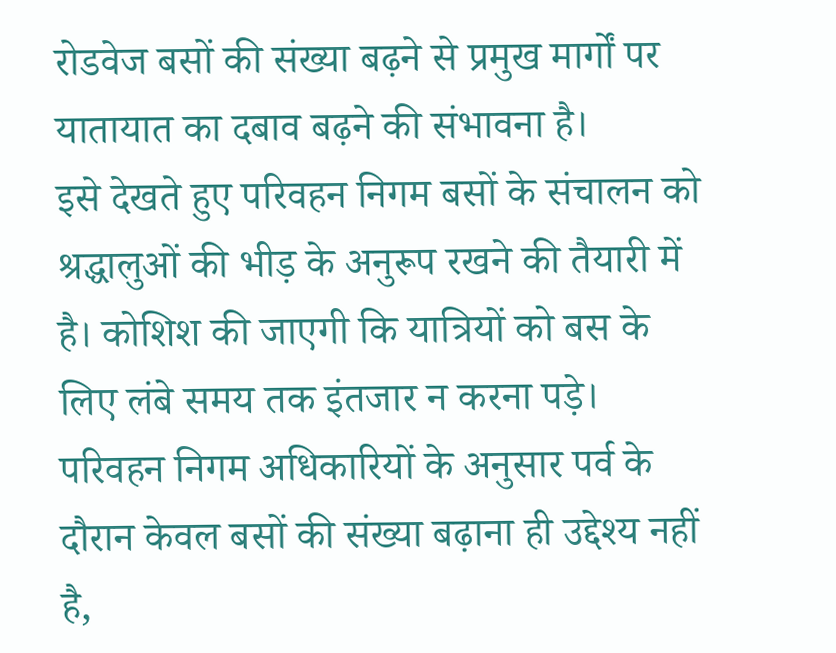रोडवेज बसों की संख्या बढ़ने से प्रमुख मार्गों पर यातायात का दबाव बढ़ने की संभावना है।
इसे देखते हुए परिवहन निगम बसों के संचालन को श्रद्धालुओं की भीड़ के अनुरूप रखने की तैयारी में है। कोशिश की जाएगी कि यात्रियों को बस के लिए लंबे समय तक इंतजार न करना पड़े।
परिवहन निगम अधिकारियों के अनुसार पर्व के दौरान केवल बसों की संख्या बढ़ाना ही उद्देश्य नहीं है,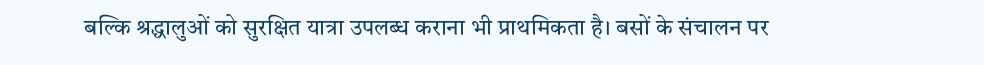बल्कि श्रद्धालुओं को सुरक्षित यात्रा उपलब्ध कराना भी प्राथमिकता है। बसों के संचालन पर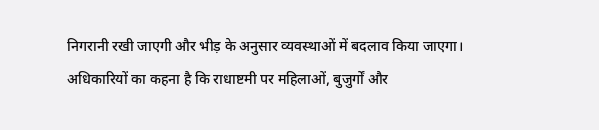निगरानी रखी जाएगी और भीड़ के अनुसार व्यवस्थाओं में बदलाव किया जाएगा।
अधिकारियों का कहना है कि राधाष्टमी पर महिलाओं, बुजुर्गों और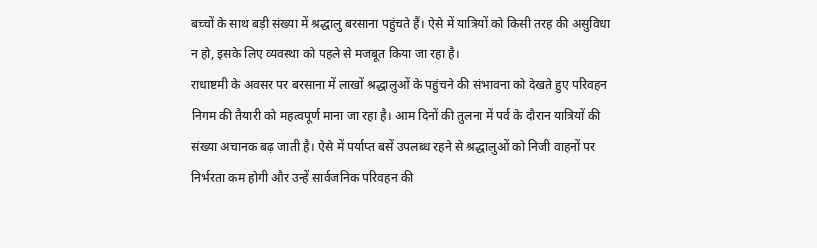बच्चों के साथ बड़ी संख्या में श्रद्धालु बरसाना पहुंचते हैं। ऐसे में यात्रियों को किसी तरह की असुविधा न हो, इसके लिए व्यवस्था को पहले से मजबूत किया जा रहा है।
राधाष्टमी के अवसर पर बरसाना में लाखों श्रद्धालुओं के पहुंचने की संभावना को देखते हुए परिवहन निगम की तैयारी को महत्वपूर्ण माना जा रहा है। आम दिनों की तुलना में पर्व के दौरान यात्रियों की संख्या अचानक बढ़ जाती है। ऐसे में पर्याप्त बसें उपलब्ध रहने से श्रद्धालुओं को निजी वाहनों पर निर्भरता कम होगी और उन्हें सार्वजनिक परिवहन की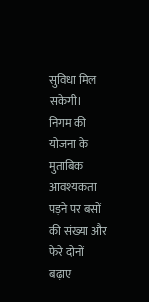सुविधा मिल सकेगी।
निगम की योजना के मुताबिक आवश्यकता पड़ने पर बसों की संख्या और फेरे दोनों बढ़ाए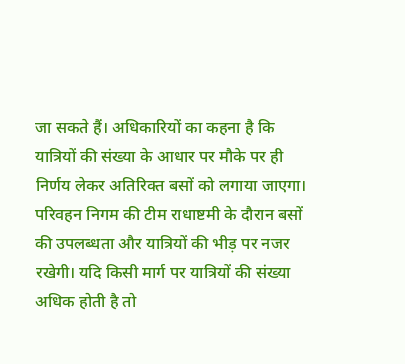जा सकते हैं। अधिकारियों का कहना है कि यात्रियों की संख्या के आधार पर मौके पर ही निर्णय लेकर अतिरिक्त बसों को लगाया जाएगा।
परिवहन निगम की टीम राधाष्टमी के दौरान बसों की उपलब्धता और यात्रियों की भीड़ पर नजर रखेगी। यदि किसी मार्ग पर यात्रियों की संख्या अधिक होती है तो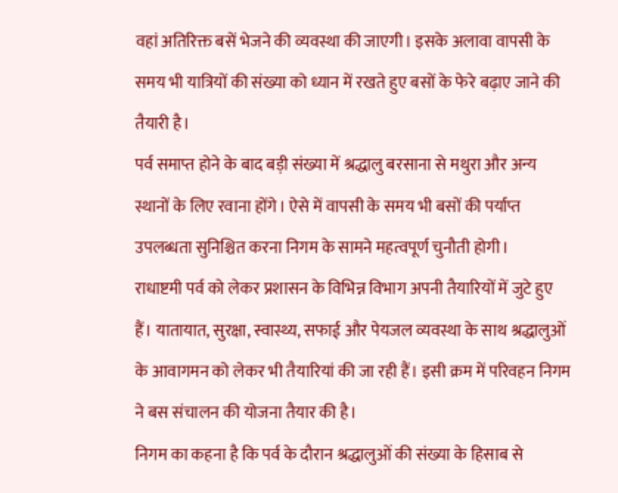वहां अतिरिक्त बसें भेजने की व्यवस्था की जाएगी। इसके अलावा वापसी के समय भी यात्रियों की संख्या को ध्यान में रखते हुए बसों के फेरे बढ़ाए जाने की तैयारी है।
पर्व समाप्त होने के बाद बड़ी संख्या में श्रद्धालु बरसाना से मथुरा और अन्य स्थानों के लिए रवाना होंगे। ऐसे में वापसी के समय भी बसों की पर्याप्त उपलब्धता सुनिश्चित करना निगम के सामने महत्वपूर्ण चुनौती होगी।
राधाष्टमी पर्व को लेकर प्रशासन के विभिन्न विभाग अपनी तैयारियों में जुटे हुए हैं। यातायात, सुरक्षा, स्वास्थ्य, सफाई और पेयजल व्यवस्था के साथ श्रद्धालुओं के आवागमन को लेकर भी तैयारियां की जा रही हैं। इसी क्रम में परिवहन निगम ने बस संचालन की योजना तैयार की है।
निगम का कहना है कि पर्व के दौरान श्रद्धालुओं की संख्या के हिसाब से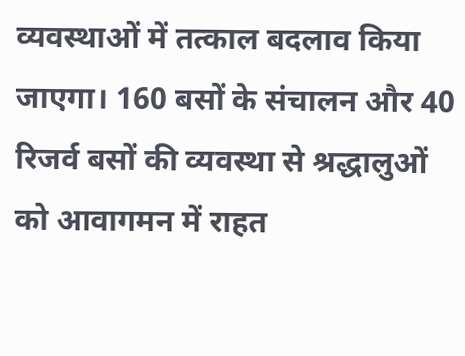व्यवस्थाओं में तत्काल बदलाव किया जाएगा। 160 बसों के संचालन और 40 रिजर्व बसों की व्यवस्था से श्रद्धालुओं को आवागमन में राहत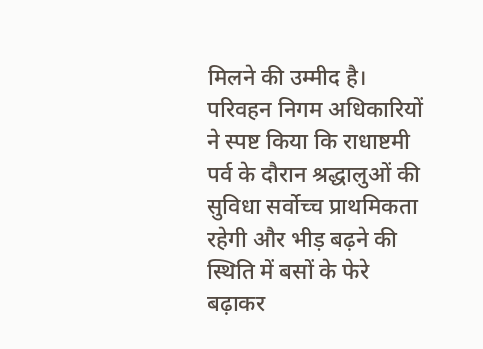मिलने की उम्मीद है।
परिवहन निगम अधिकारियों ने स्पष्ट किया कि राधाष्टमी पर्व के दौरान श्रद्धालुओं की सुविधा सर्वोच्च प्राथमिकता रहेगी और भीड़ बढ़ने की स्थिति में बसों के फेरे बढ़ाकर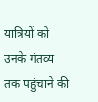यात्रियों को उनके गंतव्य तक पहुंचाने की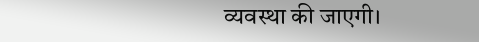व्यवस्था की जाएगी।